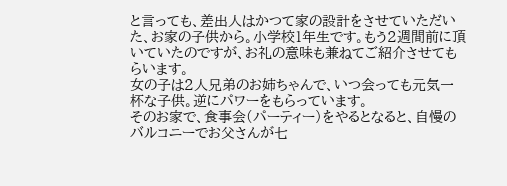と言っても、差出人はかつて家の設計をさせていただいた、お家の子供から。小学校1年生です。もう2週間前に頂いていたのですが、お礼の意味も兼ねてご紹介させてもらいます。
女の子は2人兄弟のお姉ちゃんで、いつ会っても元気一杯な子供。逆にパワーをもらっています。
そのお家で、食事会(パーティー)をやるとなると、自慢のバルコニーでお父さんが七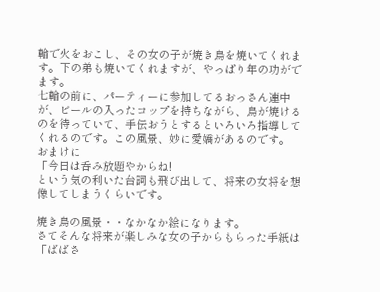輪で火をおこし、その女の子が焼き鳥を焼いてくれます。下の弟も焼いてくれますが、やっぱり年の功がでます。
七輪の前に、パーティーに参加してるおっさん連中が、ビールの入ったコップを持ちながら、鳥が焼けるのを待っていて、手伝おうとするといろいろ指導してくれるのです。この風景、妙に愛嬌があるのです。
おまけに
「今日は呑み放題やからね!
という気の利いた台詞も飛び出して、将来の女将を想像してしまうくらいです。

焼き鳥の風景・・なかなか絵になります。
さてそんな将来が楽しみな女の子からもらった手紙は
「ばばさ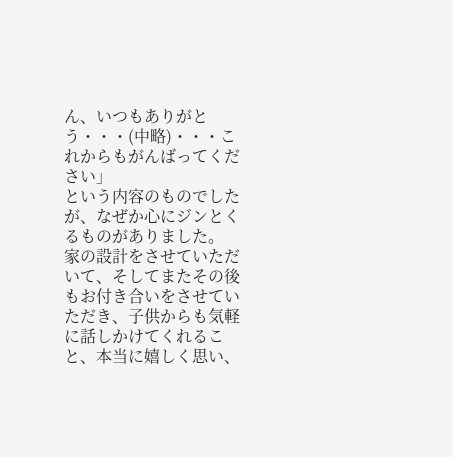ん、いつもありがとう・・・(中略)・・・これからもがんばってください」
という内容のものでしたが、なぜか心にジンとくるものがありました。
家の設計をさせていただいて、そしてまたその後もお付き合いをさせていただき、子供からも気軽に話しかけてくれること、本当に嬉しく思い、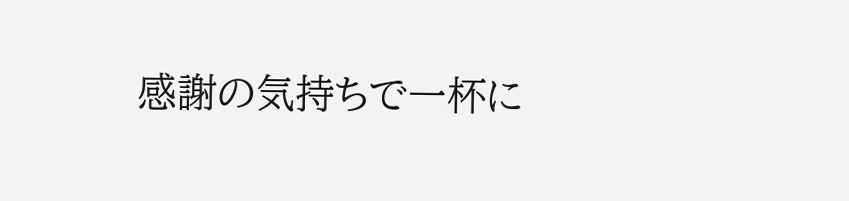感謝の気持ちで一杯に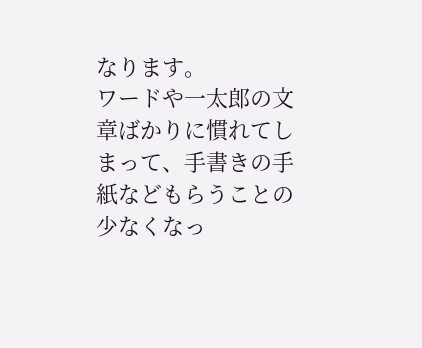なります。
ワードや一太郎の文章ばかりに慣れてしまって、手書きの手紙などもらうことの少なくなっ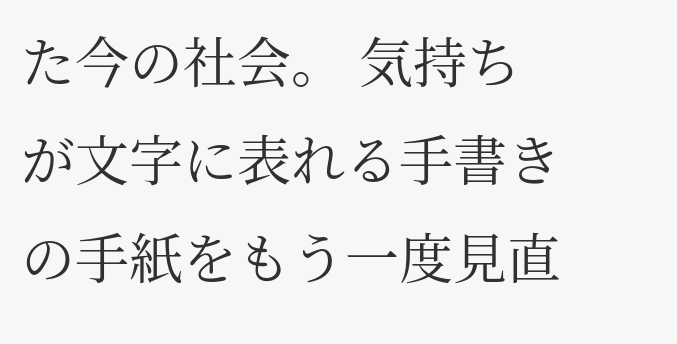た今の社会。 気持ちが文字に表れる手書きの手紙をもう一度見直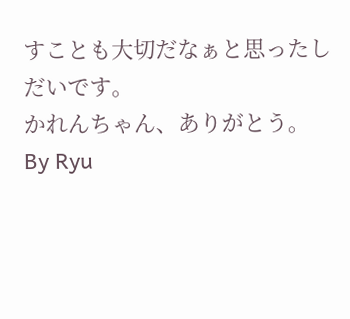すことも大切だなぁと思ったしだいです。
かれんちゃん、ありがとう。
By Ryu